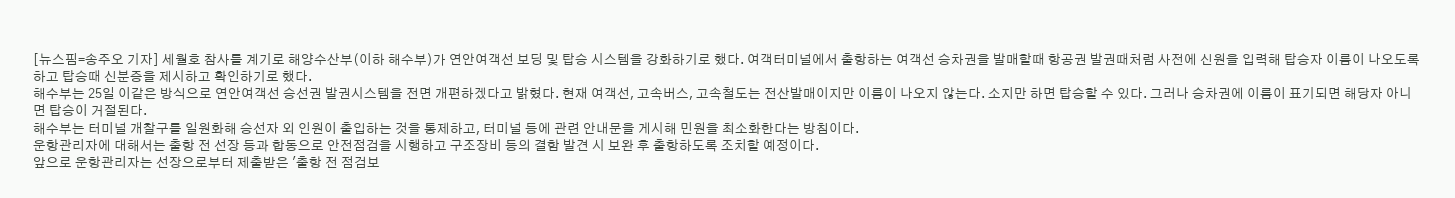[뉴스핌=송주오 기자] 세월호 참사를 계기로 해양수산부(이하 해수부)가 연안여객선 보딩 및 탑승 시스템을 강화하기로 했다. 여객터미널에서 출항하는 여객선 승차권을 발매할때 항공권 발권때처럼 사전에 신원을 입력해 탑승자 이름이 나오도록 하고 탑승때 신분증을 제시하고 확인하기로 했다.
해수부는 25일 이같은 방식으로 연안여객선 승선권 발권시스템을 전면 개편하겠다고 밝혔다. 현재 여객선, 고속버스, 고속철도는 전산발매이지만 이름이 나오지 않는다. 소지만 하면 탑승할 수 있다. 그러나 승차권에 이름이 표기되면 해당자 아니면 탑승이 거절된다.
해수부는 터미널 개찰구를 일원화해 승선자 외 인원이 출입하는 것을 통제하고, 터미널 등에 관련 안내문을 게시해 민원을 최소화한다는 방침이다.
운항관리자에 대해서는 출항 전 선장 등과 합동으로 안전점검을 시행하고 구조장비 등의 결함 발견 시 보완 후 출항하도록 조치할 예정이다.
앞으로 운항관리자는 선장으로부터 제출받은 '출항 전 점검보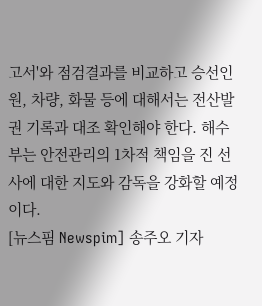고서'와 점검결과를 비교하고 승선인원, 차량, 화물 등에 대해서는 전산발권 기록과 대조 확인해야 한다. 해수부는 안전관리의 1차적 책임을 진 선사에 대한 지도와 감독을 강화할 예정이다.
[뉴스핌 Newspim] 송주오 기자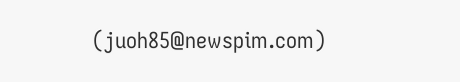(juoh85@newspim.com)